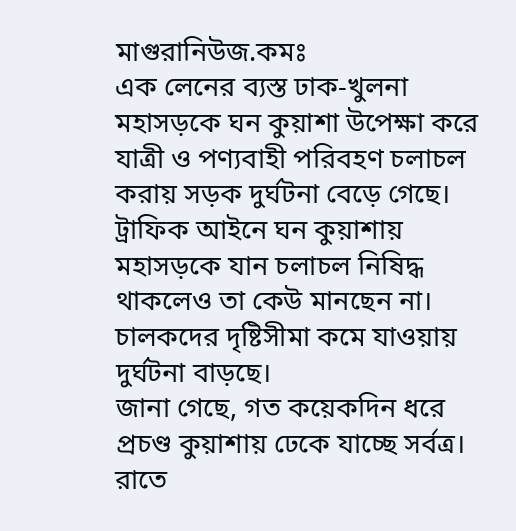মাগুরানিউজ.কমঃ
এক লেনের ব্যস্ত ঢাক-খুলনা মহাসড়কে ঘন কুয়াশা উপেক্ষা করে যাত্রী ও পণ্যবাহী পরিবহণ চলাচল করায় সড়ক দুর্ঘটনা বেড়ে গেছে। ট্রাফিক আইনে ঘন কুয়াশায় মহাসড়কে যান চলাচল নিষিদ্ধ থাকলেও তা কেউ মানছেন না। চালকদের দৃষ্টিসীমা কমে যাওয়ায় দুর্ঘটনা বাড়ছে।
জানা গেছে, গত কয়েকদিন ধরে প্রচণ্ড কুয়াশায় ঢেকে যাচ্ছে সর্বত্র। রাতে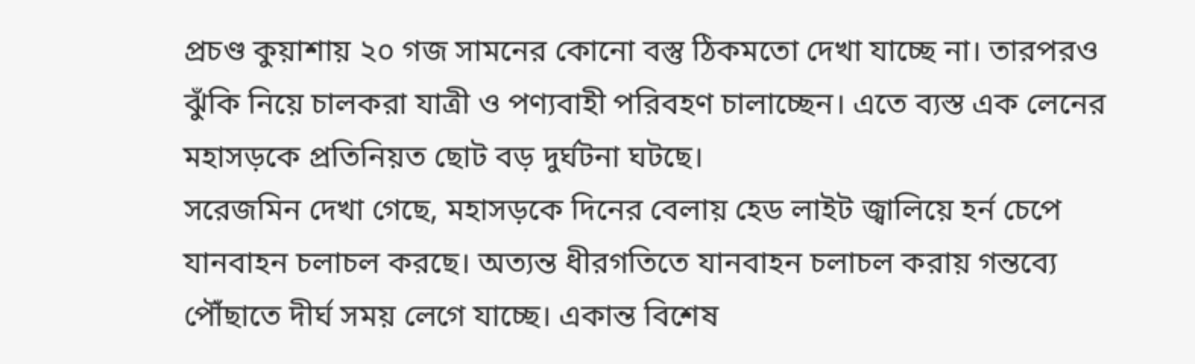প্রচণ্ড কুয়াশায় ২০ গজ সামনের কোনো বস্তু ঠিকমতো দেখা যাচ্ছে না। তারপরও ঝুঁকি নিয়ে চালকরা যাত্রী ও পণ্যবাহী পরিবহণ চালাচ্ছেন। এতে ব্যস্ত এক লেনের মহাসড়কে প্রতিনিয়ত ছোট বড় দুর্ঘটনা ঘটছে।
সরেজমিন দেখা গেছে, মহাসড়কে দিনের বেলায় হেড লাইট জ্বালিয়ে হর্ন চেপে যানবাহন চলাচল করছে। অত্যন্ত ধীরগতিতে যানবাহন চলাচল করায় গন্তব্যে পৌঁছাতে দীর্ঘ সময় লেগে যাচ্ছে। একান্ত বিশেষ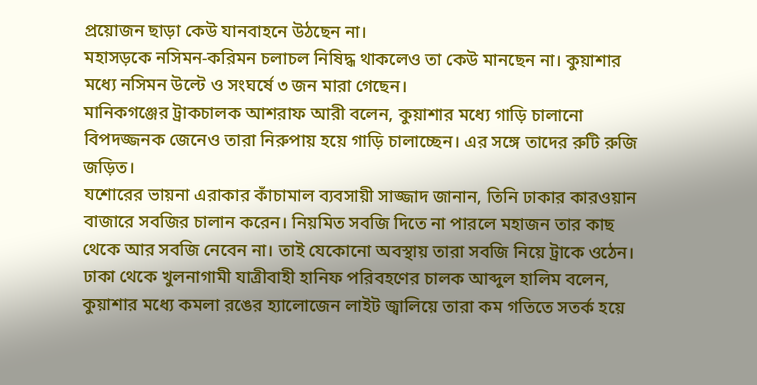প্রয়োজন ছাড়া কেউ যানবাহনে উঠছেন না।
মহাসড়কে নসিমন-করিমন চলাচল নিষিদ্ধ থাকলেও তা কেউ মানছেন না। কুয়াশার মধ্যে নসিমন উল্টে ও সংঘর্ষে ৩ জন মারা গেছেন।
মানিকগঞ্জের ট্রাকচালক আশরাফ আরী বলেন, কুয়াশার মধ্যে গাড়ি চালানো বিপদজ্জনক জেনেও তারা নিরুপায় হয়ে গাড়ি চালাচ্ছেন। এর সঙ্গে তাদের রুটি রুজি জড়িত।
যশোরের ভায়না এরাকার কাঁচামাল ব্যবসায়ী সাজ্জাদ জানান, তিনি ঢাকার কারওয়ান বাজারে সবজির চালান করেন। নিয়মিত সবজি দিতে না পারলে মহাজন তার কাছ থেকে আর সবজি নেবেন না। তাই যেকোনো অবস্থায় তারা সবজি নিয়ে ট্রাকে ওঠেন।
ঢাকা থেকে খুলনাগামী যাত্রীবাহী হানিফ পরিবহণের চালক আব্দুল হালিম বলেন, কুয়াশার মধ্যে কমলা রঙের হ্যালোজেন লাইট জ্বালিয়ে তারা কম গতিতে সতর্ক হয়ে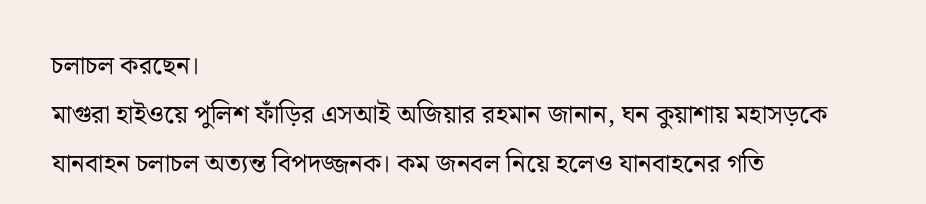চলাচল করছেন।
মাগুরা হাইওয়ে পুলিশ ফাঁড়ির এসআই অজিয়ার রহমান জানান, ঘন কুয়াশায় মহাসড়কে যানবাহন চলাচল অত্যন্ত বিপদজ্জনক। কম জনবল নিয়ে হলেও যানবাহনের গতি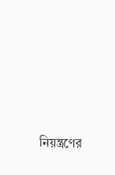নিয়ন্ত্রণের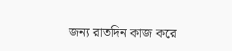জন্য রাতদিন কাজ করে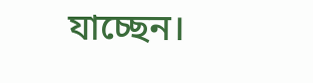যাচ্ছেন।